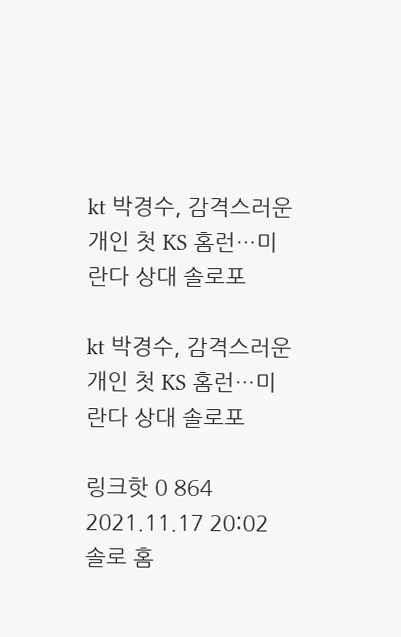kt 박경수, 감격스러운 개인 첫 KS 홈런…미란다 상대 솔로포

kt 박경수, 감격스러운 개인 첫 KS 홈런…미란다 상대 솔로포

링크핫 0 864 2021.11.17 20:02
솔로 홈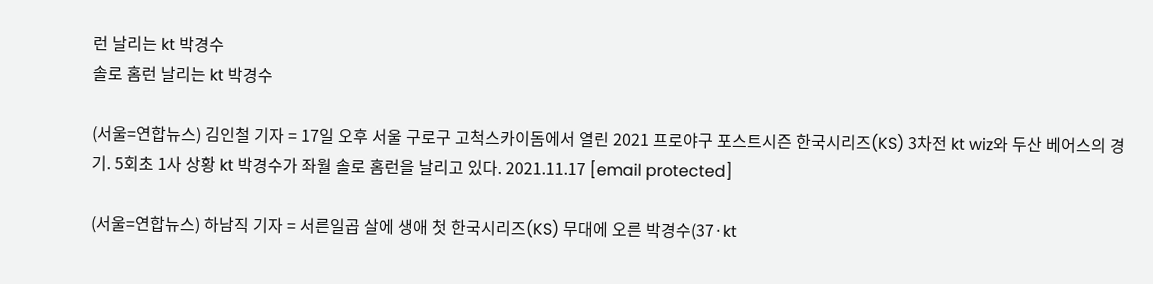런 날리는 kt 박경수
솔로 홈런 날리는 kt 박경수

(서울=연합뉴스) 김인철 기자 = 17일 오후 서울 구로구 고척스카이돔에서 열린 2021 프로야구 포스트시즌 한국시리즈(KS) 3차전 kt wiz와 두산 베어스의 경기. 5회초 1사 상황 kt 박경수가 좌월 솔로 홈런을 날리고 있다. 2021.11.17 [email protected]

(서울=연합뉴스) 하남직 기자 = 서른일곱 살에 생애 첫 한국시리즈(KS) 무대에 오른 박경수(37·kt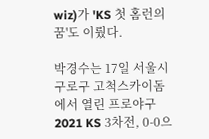wiz)가 'KS 첫 홈런의 꿈'도 이뤘다.

박경수는 17일 서울시 구로구 고척스카이돔에서 열린 프로야구 2021 KS 3차전, 0-0으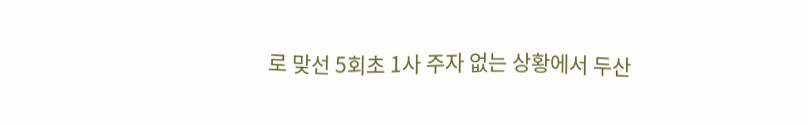로 맞선 5회초 1사 주자 없는 상황에서 두산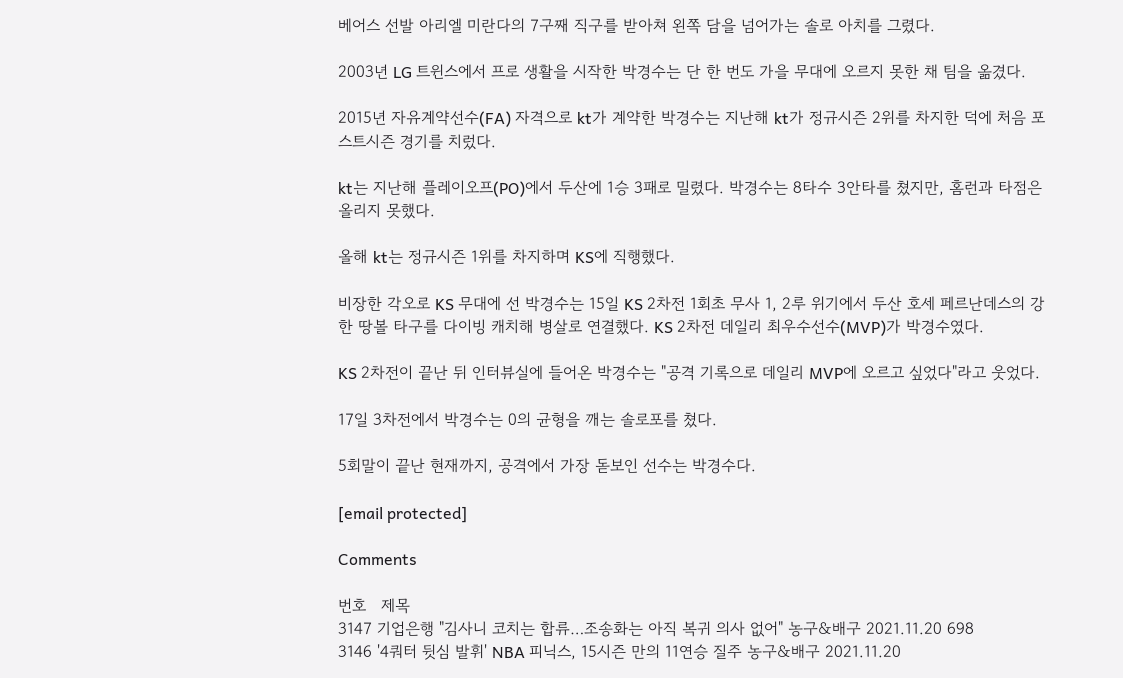베어스 선발 아리엘 미란다의 7구째 직구를 받아쳐 왼쪽 담을 넘어가는 솔로 아치를 그렸다.

2003년 LG 트윈스에서 프로 생활을 시작한 박경수는 단 한 번도 가을 무대에 오르지 못한 채 팀을 옮겼다.

2015년 자유계약선수(FA) 자격으로 kt가 계약한 박경수는 지난해 kt가 정규시즌 2위를 차지한 덕에 처음 포스트시즌 경기를 치렀다.

kt는 지난해 플레이오프(PO)에서 두산에 1승 3패로 밀렸다. 박경수는 8타수 3안타를 쳤지만, 홈런과 타점은 올리지 못했다.

올해 kt는 정규시즌 1위를 차지하며 KS에 직행했다.

비장한 각오로 KS 무대에 선 박경수는 15일 KS 2차전 1회초 무사 1, 2루 위기에서 두산 호세 페르난데스의 강한 땅볼 타구를 다이빙 캐치해 병살로 연결했다. KS 2차전 데일리 최우수선수(MVP)가 박경수였다.

KS 2차전이 끝난 뒤 인터뷰실에 들어온 박경수는 "공격 기록으로 데일리 MVP에 오르고 싶었다"라고 웃었다.

17일 3차전에서 박경수는 0의 균형을 깨는 솔로포를 쳤다.

5회말이 끝난 현재까지, 공격에서 가장 돋보인 선수는 박경수다.

[email protected]

Comments

번호   제목
3147 기업은행 "김사니 코치는 합류…조송화는 아직 복귀 의사 없어" 농구&배구 2021.11.20 698
3146 '4쿼터 뒷심 발휘' NBA 피닉스, 15시즌 만의 11연승 질주 농구&배구 2021.11.20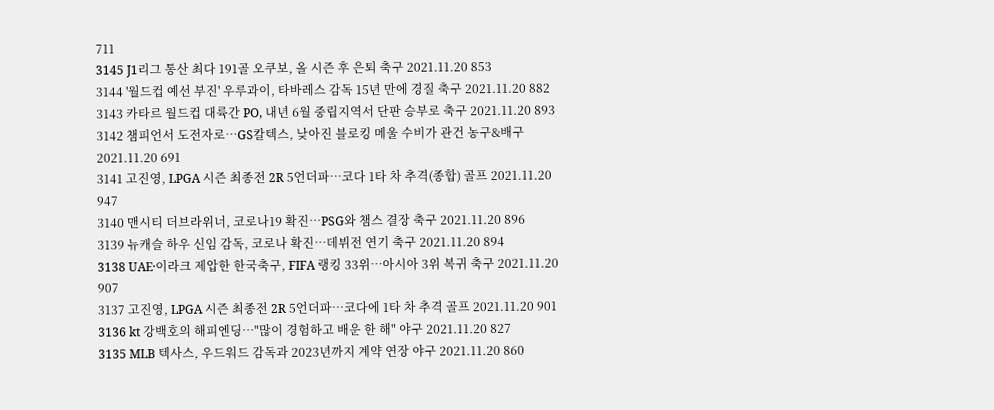711
3145 J1리그 통산 최다 191골 오쿠보, 올 시즌 후 은퇴 축구 2021.11.20 853
3144 '월드컵 예선 부진' 우루과이, 타바레스 감독 15년 만에 경질 축구 2021.11.20 882
3143 카타르 월드컵 대륙간 PO, 내년 6월 중립지역서 단판 승부로 축구 2021.11.20 893
3142 챔피언서 도전자로…GS칼텍스, 낮아진 블로킹 메울 수비가 관건 농구&배구 2021.11.20 691
3141 고진영, LPGA 시즌 최종전 2R 5언더파…코다 1타 차 추격(종합) 골프 2021.11.20 947
3140 맨시티 더브라위너, 코로나19 확진…PSG와 챔스 결장 축구 2021.11.20 896
3139 뉴캐슬 하우 신임 감독, 코로나 확진…데뷔전 연기 축구 2021.11.20 894
3138 UAE·이라크 제압한 한국축구, FIFA 랭킹 33위…아시아 3위 복귀 축구 2021.11.20 907
3137 고진영, LPGA 시즌 최종전 2R 5언더파…코다에 1타 차 추격 골프 2021.11.20 901
3136 kt 강백호의 해피엔딩…"많이 경험하고 배운 한 해" 야구 2021.11.20 827
3135 MLB 텍사스, 우드워드 감독과 2023년까지 계약 연장 야구 2021.11.20 860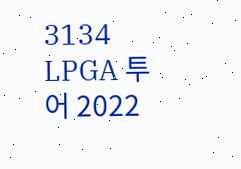3134 LPGA 투어 2022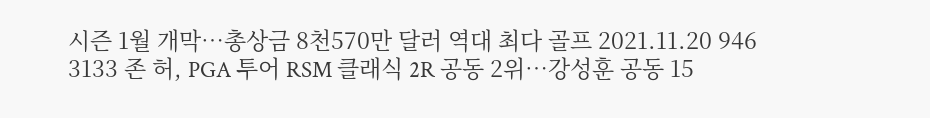시즌 1월 개막…총상금 8천570만 달러 역대 최다 골프 2021.11.20 946
3133 존 허, PGA 투어 RSM 클래식 2R 공동 2위…강성훈 공동 15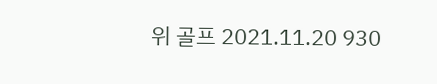위 골프 2021.11.20 930